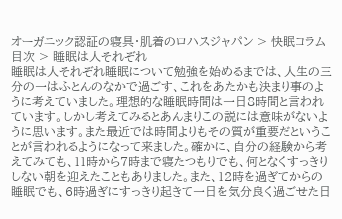オーガニック認証の寝具・肌着のロハスジャパン > 快眠コラム目次 > 睡眠は人それぞれ
睡眠は人それぞれ睡眠について勉強を始めるまでは、人生の三分の一はふとんのなかで過ごす、これをあたかも決まり事のように考えていました。理想的な睡眠時間は一日8時間と言われています。しかし考えてみるとあんまりこの説には意味がないように思います。また最近では時間よりもその質が重要だということが言われるようになって来ました。確かに、自分の経験から考えてみても、11時から7時まで寝たつもりでも、何となくすっきりしない朝を迎えたこともありました。また、12時を過ぎてからの睡眠でも、6時過ぎにすっきり起きて一日を気分良く過ごせた日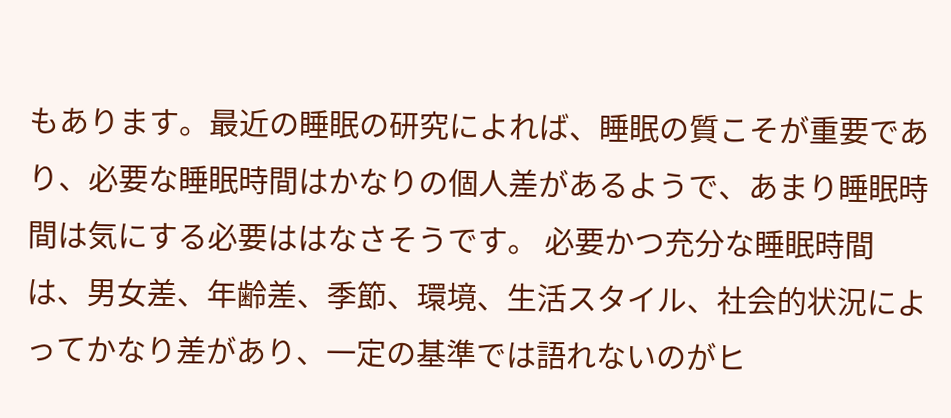もあります。最近の睡眠の研究によれば、睡眠の質こそが重要であり、必要な睡眠時間はかなりの個人差があるようで、あまり睡眠時間は気にする必要ははなさそうです。 必要かつ充分な睡眠時間は、男女差、年齢差、季節、環境、生活スタイル、社会的状況によってかなり差があり、一定の基準では語れないのがヒ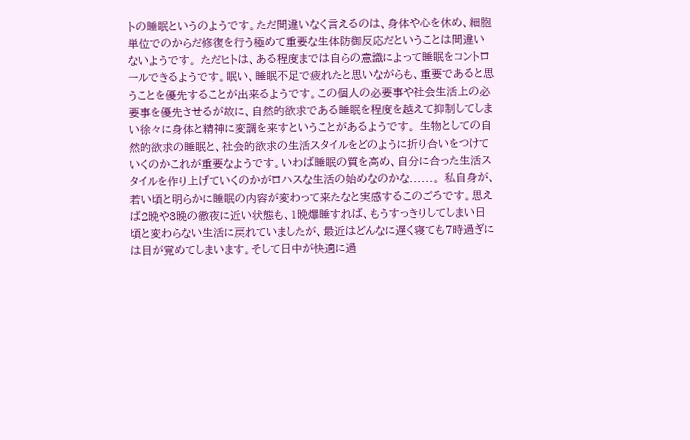トの睡眠というのようです。ただ間違いなく言えるのは、身体や心を休め、細胞単位でのからだ修復を行う極めて重要な生体防御反応だということは間違いないようです。 ただヒトは、ある程度までは自らの意識によって睡眠をコントロールできるようです。眠い、睡眠不足で疲れたと思いながらも、重要であると思うことを優先することが出来るようです。この個人の必要事や社会生活上の必要事を優先させるが故に、自然的欲求である睡眠を程度を越えて抑制してしまい徐々に身体と精神に変調を来すということがあるようです。 生物としての自然的欲求の睡眠と、社会的欲求の生活スタイルをどのように折り合いをつけていくのかこれが重要なようです。いわば睡眠の質を高め、自分に合った生活スタイルを作り上げていくのかがロハスな生活の始めなのかな......。 私自身が、若い頃と明らかに睡眠の内容が変わって来たなと実感するこのごろです。思えば2晩や3晩の徹夜に近い状態も、1晩爆睡すれば、もうすっきりしてしまい日頃と変わらない生活に戻れていましたが、最近はどんなに遅く寝ても7時過ぎには目が覚めてしまいます。そして日中が快適に過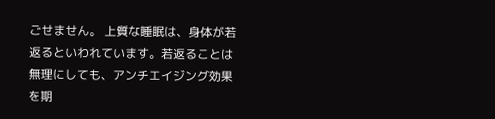ごせません。 上質な睡眠は、身体が若返るといわれています。若返ることは無理にしても、アンチエイジング効果を期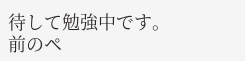待して勉強中です。 前のペ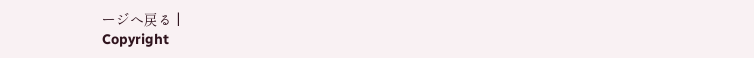ージへ戻る |
Copyright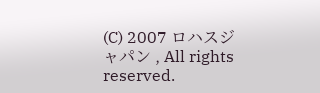(C) 2007 ロハスジャパン , All rights reserved.